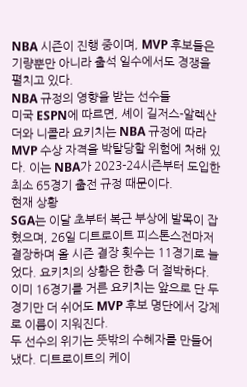NBA 시즌이 진행 중이며, MVP 후보들은 기량뿐만 아니라 출석 일수에서도 경쟁을 펼치고 있다.
NBA 규정의 영향을 받는 선수들
미국 ESPN에 따르면, 셰이 길저스-알렉산더와 니콜라 요키치는 NBA 규정에 따라 MVP 수상 자격을 박탈당할 위험에 처해 있다. 이는 NBA가 2023-24시즌부터 도입한 최소 65경기 출전 규정 때문이다.
현재 상황
SGA는 이달 초부터 복근 부상에 발목이 잡혔으며, 26일 디트로이트 피스톤스전마저 결장하며 올 시즌 결장 횟수는 11경기로 늘었다. 요키치의 상황은 한층 더 절박하다. 이미 16경기를 거른 요키치는 앞으로 단 두 경기만 더 쉬어도 MVP 후보 명단에서 강제로 이름이 지워진다.
두 선수의 위기는 뜻밖의 수혜자를 만들어냈다. 디트로이트의 케이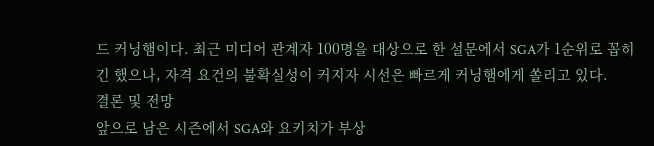드 커닝햄이다. 최근 미디어 관계자 100명을 대상으로 한 설문에서 SGA가 1순위로 꼽히긴 했으나, 자격 요건의 불확실성이 커지자 시선은 빠르게 커닝햄에게 쏠리고 있다.
결론 및 전망
앞으로 남은 시즌에서 SGA와 요키치가 부상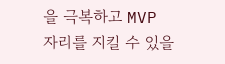을 극복하고 MVP 자리를 지킬 수 있을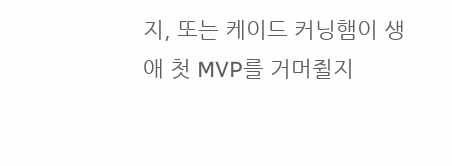지, 또는 케이드 커닝햄이 생애 첫 MVP를 거머쥘지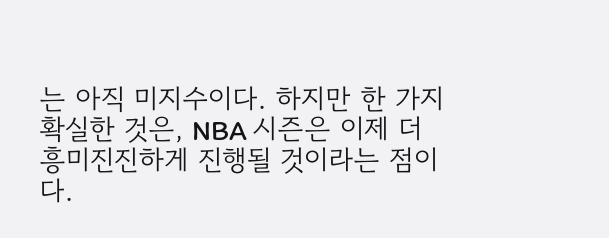는 아직 미지수이다. 하지만 한 가지 확실한 것은, NBA 시즌은 이제 더 흥미진진하게 진행될 것이라는 점이다.